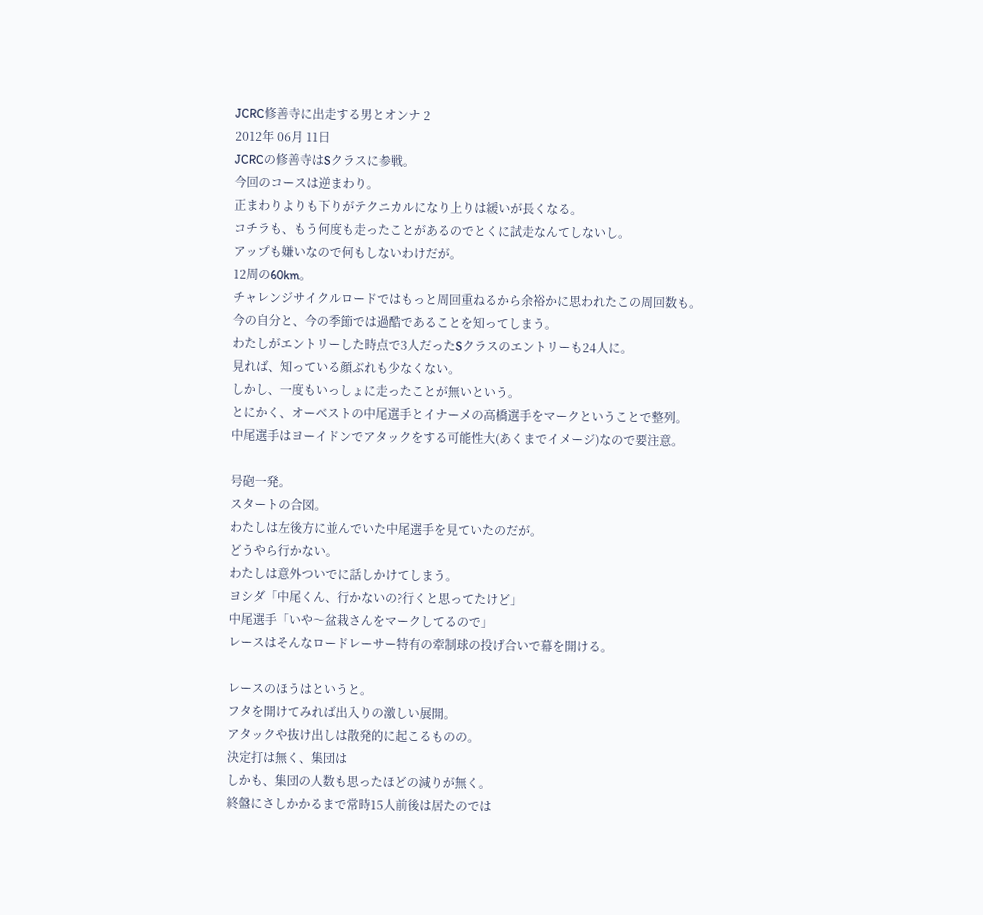JCRC修善寺に出走する男とオンナ 2
2012年 06月 11日
JCRCの修善寺はSクラスに参戦。
今回のコースは逆まわり。
正まわりよりも下りがテクニカルになり上りは緩いが長くなる。
コチラも、もう何度も走ったことがあるのでとくに試走なんてしないし。
アップも嫌いなので何もしないわけだが。
12周の60km。
チャレンジサイクルロードではもっと周回重ねるから余裕かに思われたこの周回数も。
今の自分と、今の季節では過酷であることを知ってしまう。
わたしがエントリーした時点で3人だったSクラスのエントリーも24人に。
見れば、知っている顔ぶれも少なくない。
しかし、一度もいっしょに走ったことが無いという。
とにかく、オーベストの中尾選手とイナーメの高橋選手をマークということで整列。
中尾選手はヨーイドンでアタックをする可能性大(あくまでイメージ)なので要注意。

号砲一発。
スタートの合図。
わたしは左後方に並んでいた中尾選手を見ていたのだが。
どうやら行かない。
わたしは意外ついでに話しかけてしまう。
ヨシダ「中尾くん、行かないの?行くと思ってたけど」
中尾選手「いや〜盆栽さんをマークしてるので」
レースはそんなロードレーサー特有の牽制球の投げ合いで幕を開ける。

レースのほうはというと。
フタを開けてみれば出入りの激しい展開。
アタックや抜け出しは散発的に起こるものの。
決定打は無く、集団は
しかも、集団の人数も思ったほどの減りが無く。
終盤にさしかかるまで常時15人前後は居たのでは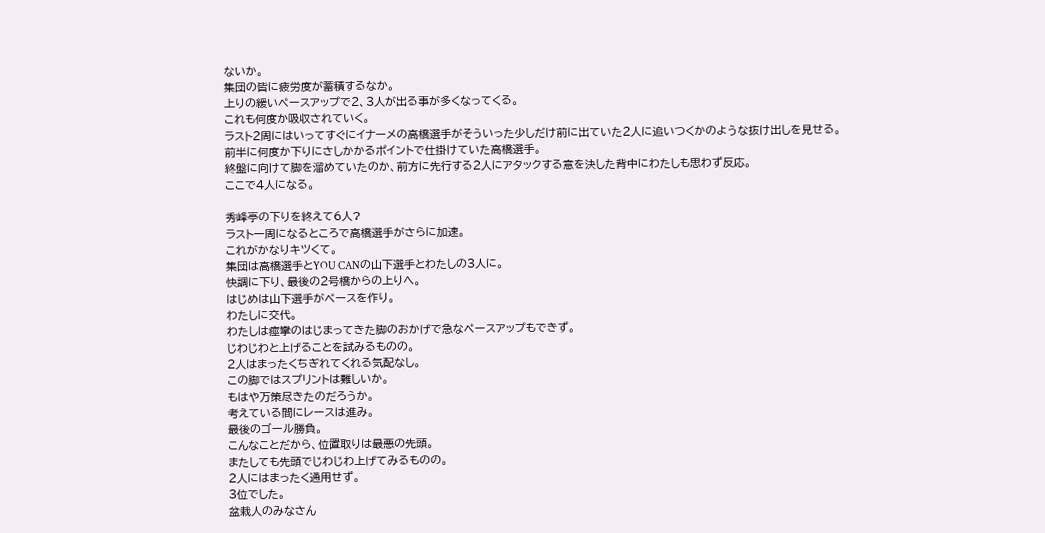ないか。
集団の皆に疲労度が蓄積するなか。
上りの緩いペースアップで2、3人が出る事が多くなってくる。
これも何度か吸収されていく。
ラスト2周にはいってすぐにイナーメの高橋選手がそういった少しだけ前に出ていた2人に追いつくかのような抜け出しを見せる。
前半に何度か下りにさしかかるポイントで仕掛けていた高橋選手。
終盤に向けて脚を溜めていたのか、前方に先行する2人にアタックする意を決した背中にわたしも思わず反応。
ここで4人になる。

秀峰亭の下りを終えて6人?
ラスト一周になるところで高橋選手がさらに加速。
これがかなりキツくて。
集団は高橋選手とYOU CANの山下選手とわたしの3人に。
快調に下り、最後の2号橋からの上りへ。
はじめは山下選手がペースを作り。
わたしに交代。
わたしは痙攣のはじまってきた脚のおかげで急なペースアップもできず。
じわじわと上げることを試みるものの。
2人はまったくちぎれてくれる気配なし。
この脚ではスプリントは難しいか。
もはや万策尽きたのだろうか。
考えている間にレースは進み。
最後のゴール勝負。
こんなことだから、位置取りは最悪の先頭。
またしても先頭でじわじわ上げてみるものの。
2人にはまったく通用せず。
3位でした。
盆栽人のみなさん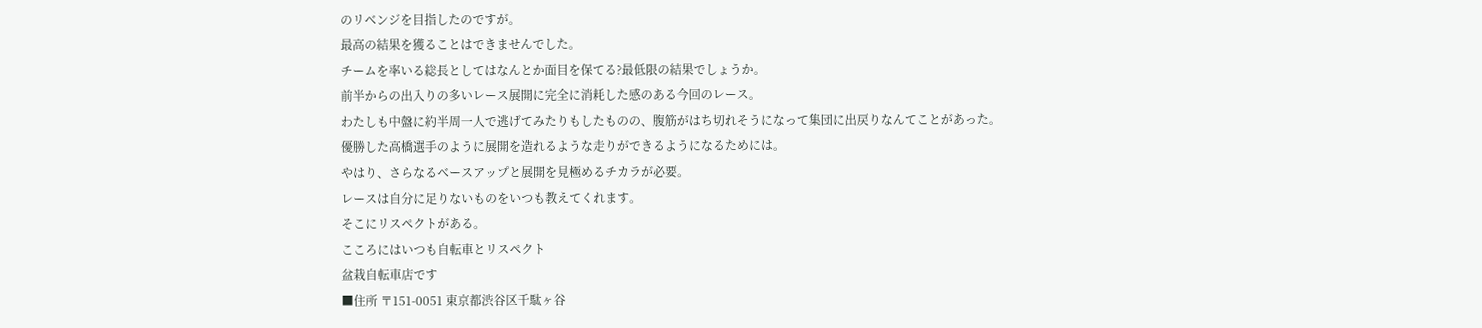のリベンジを目指したのですが。
最高の結果を獲ることはできませんでした。
チームを率いる総長としてはなんとか面目を保てる?最低限の結果でしょうか。
前半からの出入りの多いレース展開に完全に消耗した感のある今回のレース。
わたしも中盤に約半周一人で逃げてみたりもしたものの、腹筋がはち切れそうになって集団に出戻りなんてことがあった。
優勝した高橋選手のように展開を造れるような走りができるようになるためには。
やはり、さらなるベースアップと展開を見極めるチカラが必要。
レースは自分に足りないものをいつも教えてくれます。
そこにリスペクトがある。
こころにはいつも自転車とリスペクト
盆栽自転車店です
■住所 〒151-0051 東京都渋谷区千駄ヶ谷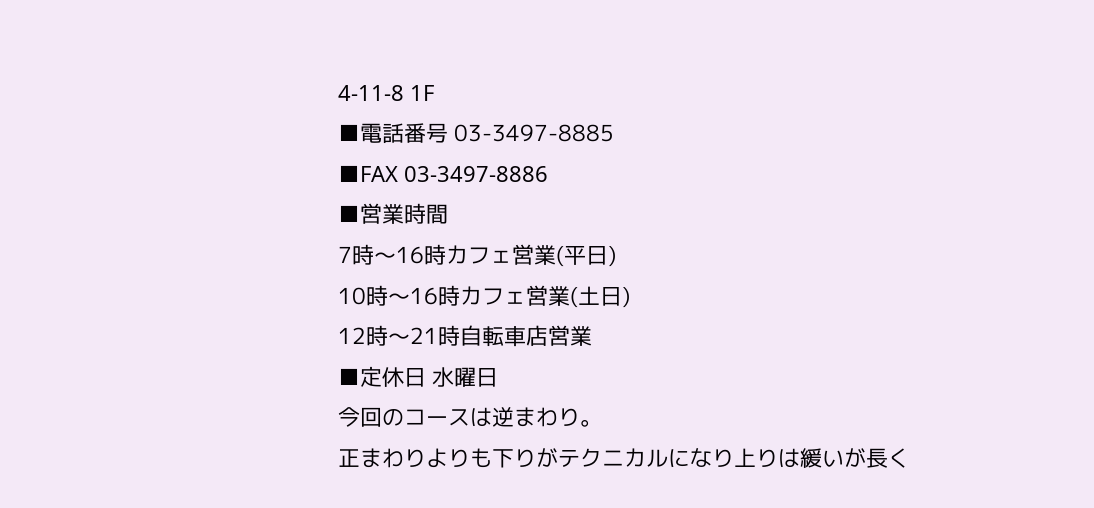4-11-8 1F
■電話番号 03-3497-8885
■FAX 03-3497-8886
■営業時間
7時〜16時カフェ営業(平日)
10時〜16時カフェ営業(土日)
12時〜21時自転車店営業
■定休日 水曜日
今回のコースは逆まわり。
正まわりよりも下りがテクニカルになり上りは緩いが長く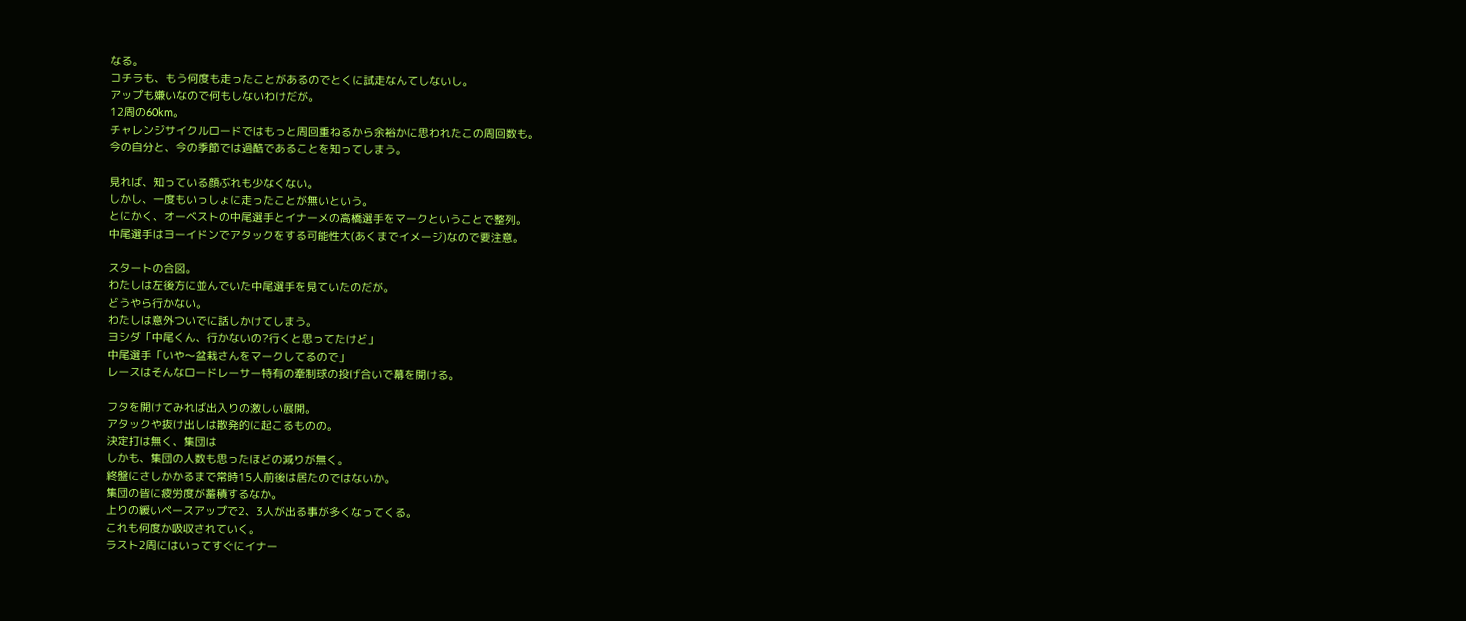なる。
コチラも、もう何度も走ったことがあるのでとくに試走なんてしないし。
アップも嫌いなので何もしないわけだが。
12周の60km。
チャレンジサイクルロードではもっと周回重ねるから余裕かに思われたこの周回数も。
今の自分と、今の季節では過酷であることを知ってしまう。

見れば、知っている顔ぶれも少なくない。
しかし、一度もいっしょに走ったことが無いという。
とにかく、オーベストの中尾選手とイナーメの高橋選手をマークということで整列。
中尾選手はヨーイドンでアタックをする可能性大(あくまでイメージ)なので要注意。

スタートの合図。
わたしは左後方に並んでいた中尾選手を見ていたのだが。
どうやら行かない。
わたしは意外ついでに話しかけてしまう。
ヨシダ「中尾くん、行かないの?行くと思ってたけど」
中尾選手「いや〜盆栽さんをマークしてるので」
レースはそんなロードレーサー特有の牽制球の投げ合いで幕を開ける。

フタを開けてみれば出入りの激しい展開。
アタックや抜け出しは散発的に起こるものの。
決定打は無く、集団は
しかも、集団の人数も思ったほどの減りが無く。
終盤にさしかかるまで常時15人前後は居たのではないか。
集団の皆に疲労度が蓄積するなか。
上りの緩いペースアップで2、3人が出る事が多くなってくる。
これも何度か吸収されていく。
ラスト2周にはいってすぐにイナー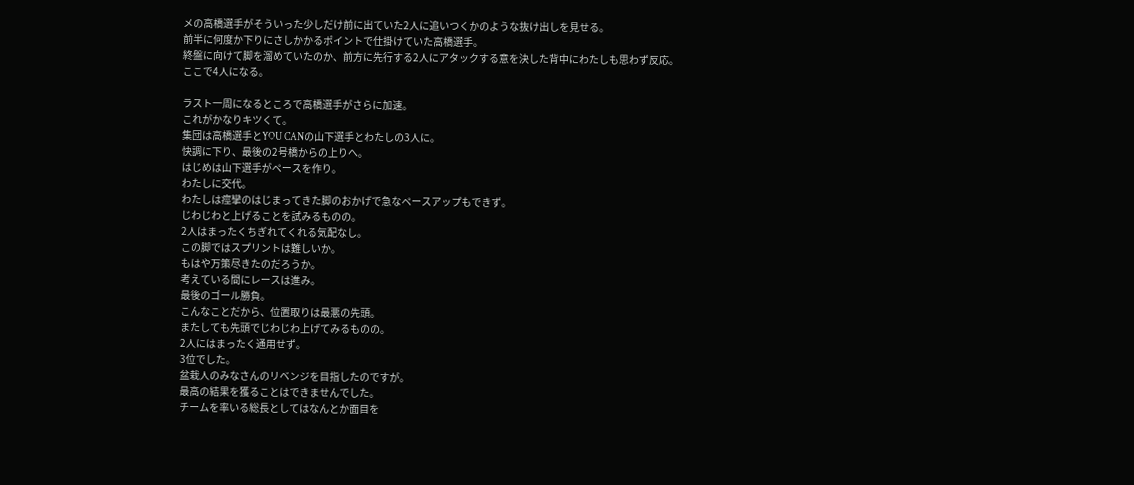メの高橋選手がそういった少しだけ前に出ていた2人に追いつくかのような抜け出しを見せる。
前半に何度か下りにさしかかるポイントで仕掛けていた高橋選手。
終盤に向けて脚を溜めていたのか、前方に先行する2人にアタックする意を決した背中にわたしも思わず反応。
ここで4人になる。

ラスト一周になるところで高橋選手がさらに加速。
これがかなりキツくて。
集団は高橋選手とYOU CANの山下選手とわたしの3人に。
快調に下り、最後の2号橋からの上りへ。
はじめは山下選手がペースを作り。
わたしに交代。
わたしは痙攣のはじまってきた脚のおかげで急なペースアップもできず。
じわじわと上げることを試みるものの。
2人はまったくちぎれてくれる気配なし。
この脚ではスプリントは難しいか。
もはや万策尽きたのだろうか。
考えている間にレースは進み。
最後のゴール勝負。
こんなことだから、位置取りは最悪の先頭。
またしても先頭でじわじわ上げてみるものの。
2人にはまったく通用せず。
3位でした。
盆栽人のみなさんのリベンジを目指したのですが。
最高の結果を獲ることはできませんでした。
チームを率いる総長としてはなんとか面目を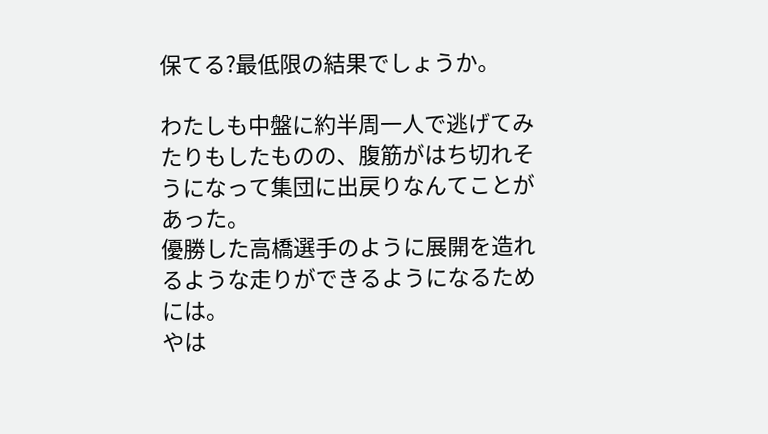保てる?最低限の結果でしょうか。

わたしも中盤に約半周一人で逃げてみたりもしたものの、腹筋がはち切れそうになって集団に出戻りなんてことがあった。
優勝した高橋選手のように展開を造れるような走りができるようになるためには。
やは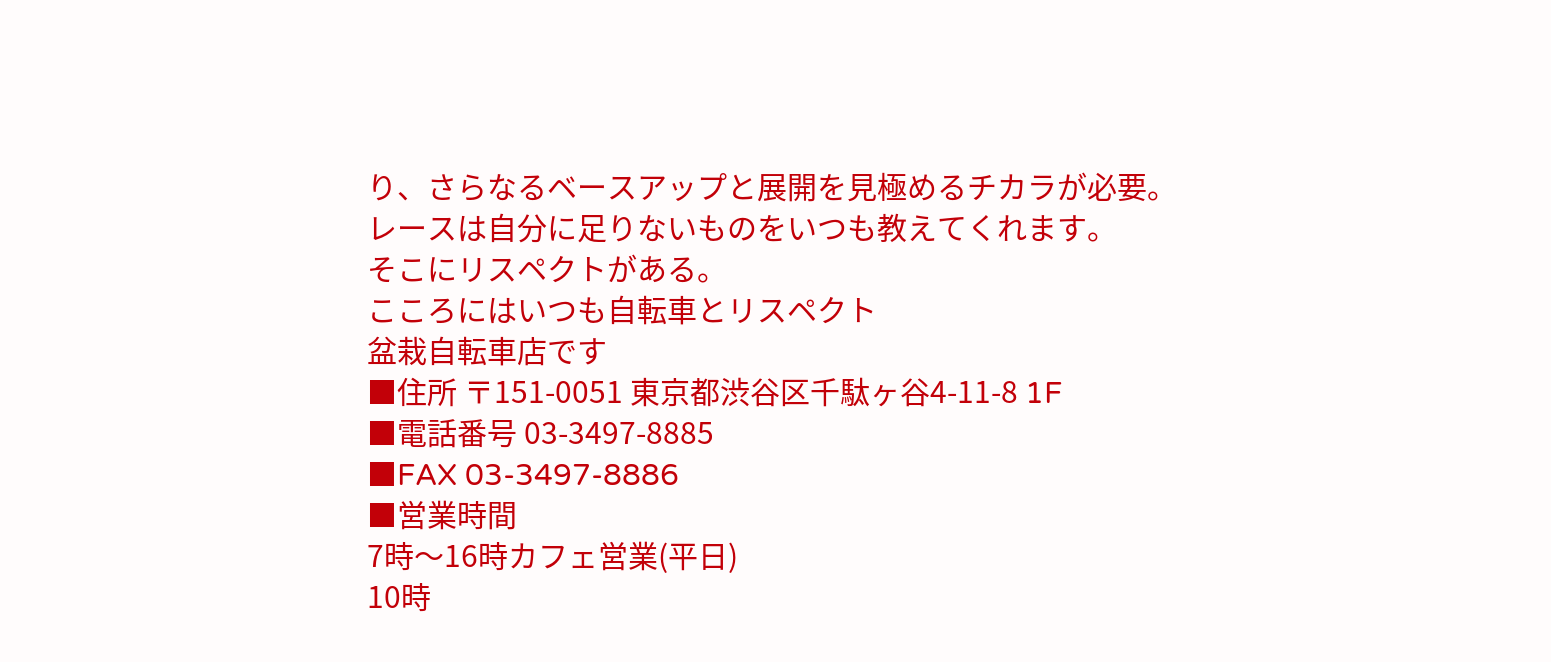り、さらなるベースアップと展開を見極めるチカラが必要。
レースは自分に足りないものをいつも教えてくれます。
そこにリスペクトがある。
こころにはいつも自転車とリスペクト
盆栽自転車店です
■住所 〒151-0051 東京都渋谷区千駄ヶ谷4-11-8 1F
■電話番号 03-3497-8885
■FAX 03-3497-8886
■営業時間
7時〜16時カフェ営業(平日)
10時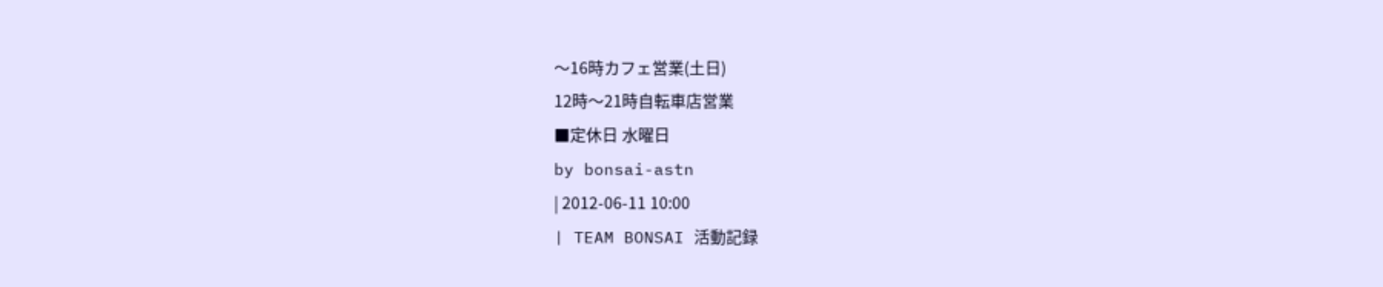〜16時カフェ営業(土日)
12時〜21時自転車店営業
■定休日 水曜日
by bonsai-astn
| 2012-06-11 10:00
| TEAM BONSAI 活動記録